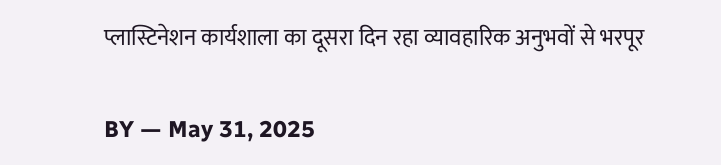प्लास्टिनेशन कार्यशाला का दूसरा दिन रहा व्यावहारिक अनुभवों से भरपूर

BY — May 31, 2025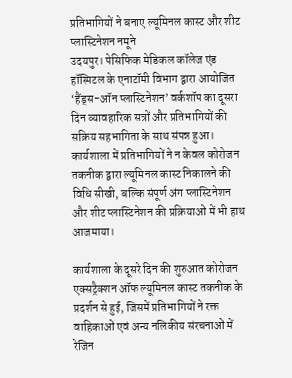प्रतिभागियों ने बनाए ल्यूमिनल कास्ट और शीट प्लास्टिनेशन नमूने
उदयपुर। पेसिफिक मेडिकल कॉलेज एंड हॉस्पिटल के एनाटॉमी विभाग द्वारा आयोजित ‘हैंड्स-ऑन प्लास्टिनेशन’ वर्कशॉप का दूसरा दिन व्यावहारिक सत्रों और प्रतिभागियों की सक्रिय सहभागिता के साथ संपन्न हुआ। कार्यशाला में प्रतिभागियों ने न केवल कोरोजन तकनीक द्वारा ल्यूमिनल कास्ट निकालने की विधि सीखी, बल्कि संपूर्ण अंग प्लास्टिनेशन और शीट प्लास्टिनेशन की प्रक्रियाओं में भी हाथ आजमाया।

कार्यशाला के दूसरे दिन की शुरुआत कोरोजन एक्सट्रैक्शन ऑफ ल्यूमिनल कास्ट तकनीक के प्रदर्शन से हुई, जिसमें प्रतिभागियों ने रक्त वाहिकाओं एवं अन्य नलिकीय संरचनाओं में रेजिन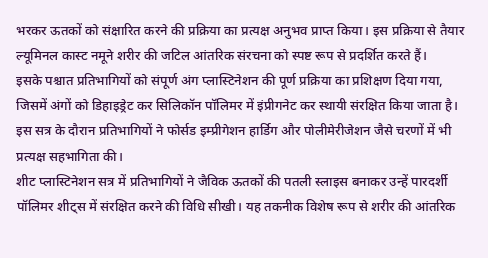भरकर ऊतकों को संक्षारित करने की प्रक्रिया का प्रत्यक्ष अनुभव प्राप्त किया। इस प्रक्रिया से तैयार ल्यूमिनल कास्ट नमूने शरीर की जटिल आंतरिक संरचना को स्पष्ट रूप से प्रदर्शित करते हैं।
इसके पश्चात प्रतिभागियों को संपूर्ण अंग प्लास्टिनेशन की पूर्ण प्रक्रिया का प्रशिक्षण दिया गया, जिसमें अंगों को डिहाइड्रेट कर सिलिकॉन पॉलिमर में इंप्रीगनेट कर स्थायी संरक्षित किया जाता है। इस सत्र के दौरान प्रतिभागियों ने फोर्सड इम्प्रीगेशन हार्डिग और पोलीमेरीजेशन जैसे चरणों में भी प्रत्यक्ष सहभागिता की।
शीट प्लास्टिनेशन सत्र में प्रतिभागियों ने जैविक ऊतकों की पतली स्लाइस बनाकर उन्हें पारदर्शी पॉलिमर शीट्स में संरक्षित करने की विधि सीखी। यह तकनीक विशेष रूप से शरीर की आंतरिक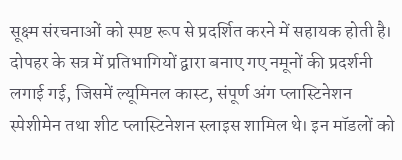सूक्ष्म संरचनाओं को स्पष्ट रूप से प्रदर्शित करने में सहायक होती है।
दोपहर के सत्र में प्रतिभागियों द्वारा बनाए गए नमूनों की प्रदर्शनी लगाई गई, जिसमें ल्यूमिनल कास्ट, संपूर्ण अंग प्लास्टिनेशन स्पेशीमेन तथा शीट प्लास्टिनेशन स्लाइस शामिल थे। इन मॉडलों को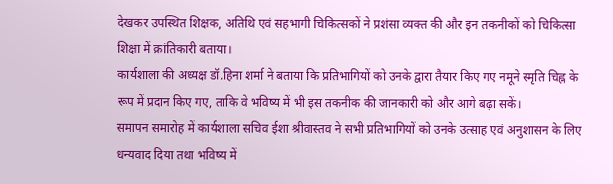देखकर उपस्थित शिक्षक, अतिथि एवं सहभागी चिकित्सकों ने प्रशंसा व्यक्त की और इन तकनीकों को चिकित्सा शिक्षा में क्रांतिकारी बताया।
कार्यशाला की अध्यक्ष डॉ.हिना शर्मा ने बताया कि प्रतिभागियों को उनके द्वारा तैयार किए गए नमूने स्मृति चिह्न के रूप में प्रदान किए गए, ताकि वे भविष्य में भी इस तकनीक की जानकारी को और आगे बढ़ा सकें।
समापन समारोह में कार्यशाला सचिव ईशा श्रीवास्तव ने सभी प्रतिभागियों को उनके उत्साह एवं अनुशासन के लिए धन्यवाद दिया तथा भविष्य में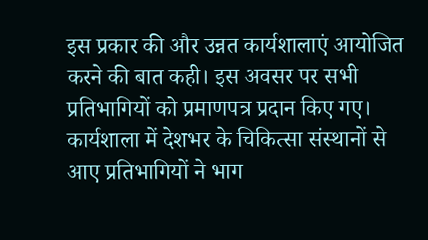इस प्रकार की और उन्नत कार्यशालाएं आयोजित करने की बात कही। इस अवसर पर सभी प्रतिभागियों को प्रमाणपत्र प्रदान किए गए।
कार्यशाला में देशभर के चिकित्सा संस्थानों से आए प्रतिभागियों ने भाग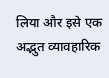लिया और इसे एक अद्भुत व्यावहारिक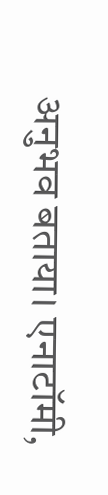अनुभव बताया। एनाटॉमी,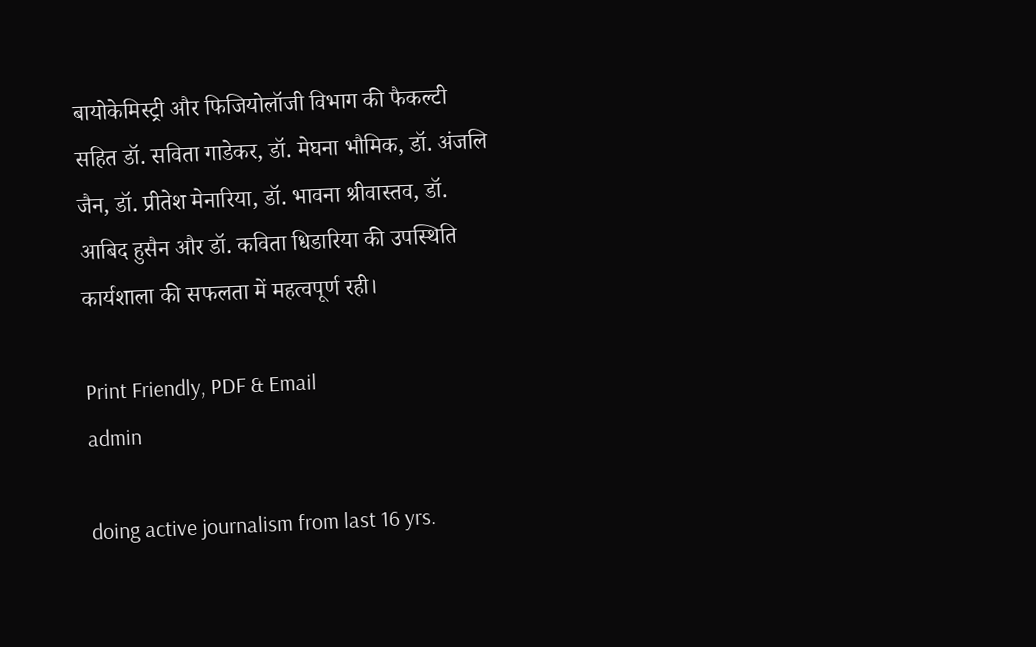बायोकेमिस्ट्री और फिजियोलॉजी विभाग की फैकल्टी सहित डॉ. सविता गाडेकर, डॉ. मेघना भौमिक, डॉ. अंजलि जैन, डॉ. प्रीतेश मेनारिया, डॉ. भावना श्रीवास्तव, डॉ. आबिद हुसैन और डॉ. कविता धिडारिया की उपस्थिति कार्यशाला की सफलता में महत्वपूर्ण रही।

Print Friendly, PDF & Email
admin

doing active journalism from last 16 yrs.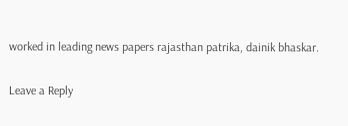worked in leading news papers rajasthan patrika, dainik bhaskar.

Leave a Reply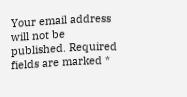Your email address will not be published. Required fields are marked *